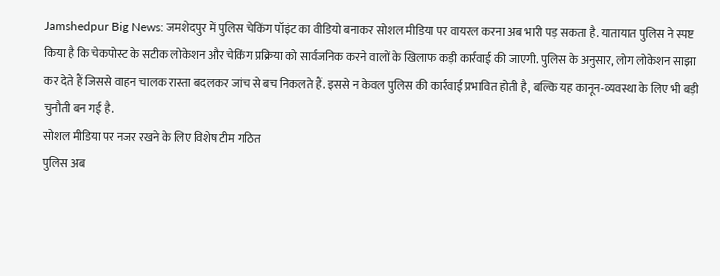Jamshedpur Big News: जमशेदपुर में पुलिस चेकिंग पॉइंट का वीडियो बनाकर सोशल मीडिया पर वायरल करना अब भारी पड़ सकता है. यातायात पुलिस ने स्पष्ट किया है कि चेकपोस्ट के सटीक लोकेशन और चेकिंग प्रक्रिया को सार्वजनिक करने वालों के खिलाफ कड़ी कार्रवाई की जाएगी. पुलिस के अनुसार, लोग लोकेशन साझा कर देते हैं जिससे वाहन चालक रास्ता बदलकर जांच से बच निकलते हैं. इससे न केवल पुलिस की कार्रवाई प्रभावित होती है, बल्कि यह कानून-व्यवस्था के लिए भी बड़ी चुनौती बन गई है.
सोशल मीडिया पर नजर रखने के लिए विशेष टीम गठित
पुलिस अब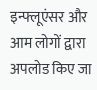इन्फ्लूएंसर और आम लोगों द्वारा अपलोड किए जा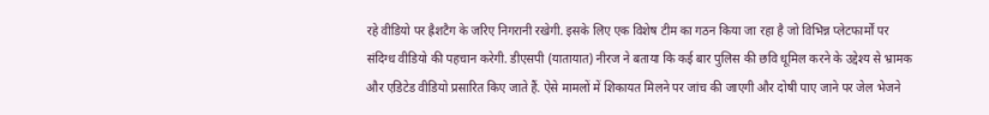रहे वीडियो पर ह्रैशटैग के जरिए निगरानी रखेगी. इसके लिए एक विशेष टीम का गठन किया जा रहा है जो विभिन्न प्लेटफार्मों पर संदिग्ध वीडियो की पहचान करेगी. डीएसपी (यातायात) नीरज ने बताया कि कई बार पुलिस की छवि धूमिल करने के उद्देश्य से भ्रामक और एडिटेड वीडियो प्रसारित किए जाते हैं. ऐसे मामलों में शिकायत मिलने पर जांच की जाएगी और दोषी पाए जाने पर जेल भेजने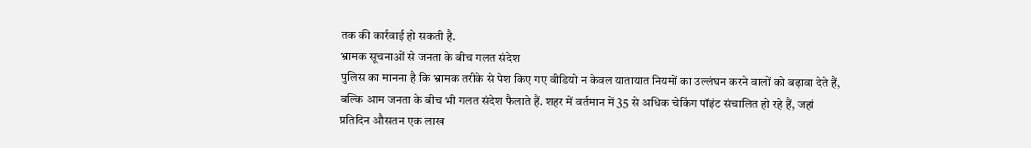तक की कार्रवाई हो सकती है.
भ्रामक सूचनाओं से जनता के बीच गलत संदेश
पुलिस का मानना है कि भ्रामक तरीके से पेश किए गए वीडियो न केवल यातायात नियमों का उल्लंघन करने वालों को बढ़ावा देते हैं, बल्कि आम जनता के बीच भी गलत संदेश फैलाते हैं. शहर में वर्तमान में 35 से अधिक चेकिंग पॉइंट संचालित हो रहे हैं, जहां प्रतिदिन औसतन एक लाख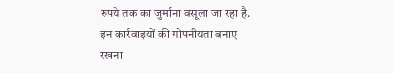रुपये तक का जुर्माना वसूला जा रहा है. इन कार्रवाइयों की गोपनीयता बनाए रखना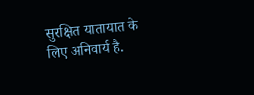सुरक्षित यातायात के लिए अनिवार्य है.